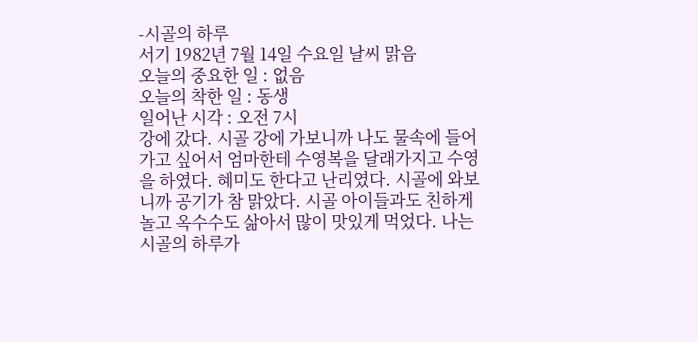-시골의 하루
서기 1982년 7월 14일 수요일 날씨 맑음
오늘의 중요한 일 : 없음
오늘의 착한 일 : 동생
일어난 시각 : 오전 7시
강에 갔다. 시골 강에 가보니까 나도 물속에 들어가고 싶어서 엄마한테 수영복을 달래가지고 수영을 하였다. 혜미도 한다고 난리였다. 시골에 와보니까 공기가 참 맑았다. 시골 아이들과도 친하게 놀고 옥수수도 삶아서 많이 맛있게 먹었다. 나는 시골의 하루가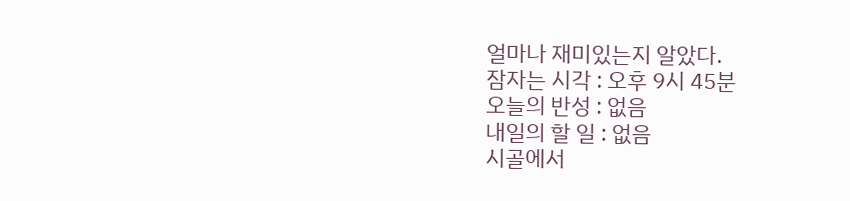얼마나 재미있는지 알았다.
잠자는 시각 : 오후 9시 45분
오늘의 반성 : 없음
내일의 할 일 : 없음
시골에서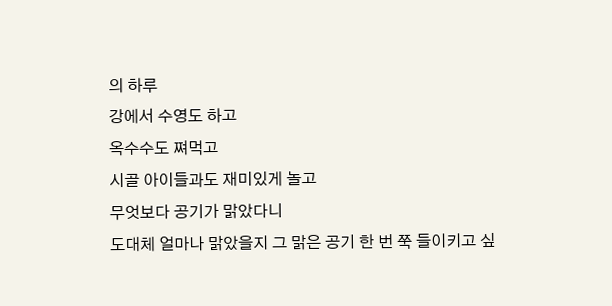의 하루
강에서 수영도 하고
옥수수도 쪄먹고
시골 아이들과도 재미있게 놀고
무엇보다 공기가 맑았다니
도대체 얼마나 맑았을지 그 맑은 공기 한 번 쭉 들이키고 싶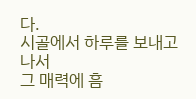다.
시골에서 하루를 보내고 나서
그 매력에 흠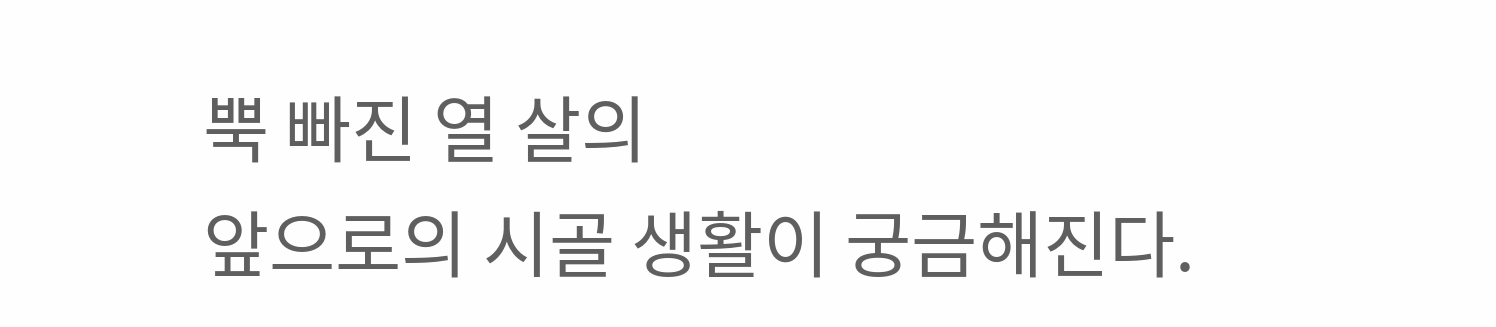뿍 빠진 열 살의
앞으로의 시골 생활이 궁금해진다.